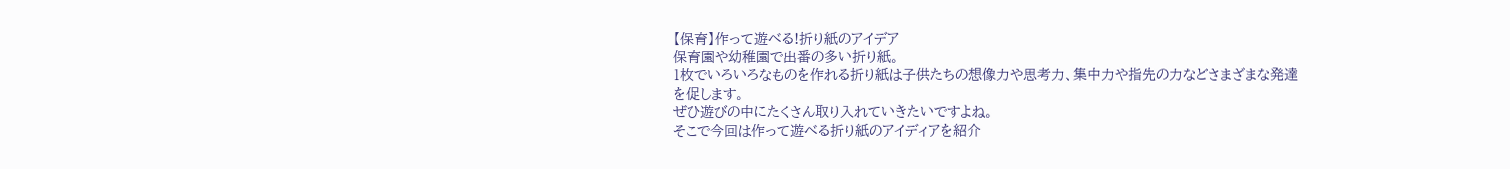【保育】作って遊べる!折り紙のアイデア
保育園や幼稚園で出番の多い折り紙。
1枚でいろいろなものを作れる折り紙は子供たちの想像力や思考力、集中力や指先の力などさまざまな発達を促します。
ぜひ遊びの中にたくさん取り入れていきたいですよね。
そこで今回は作って遊べる折り紙のアイディアを紹介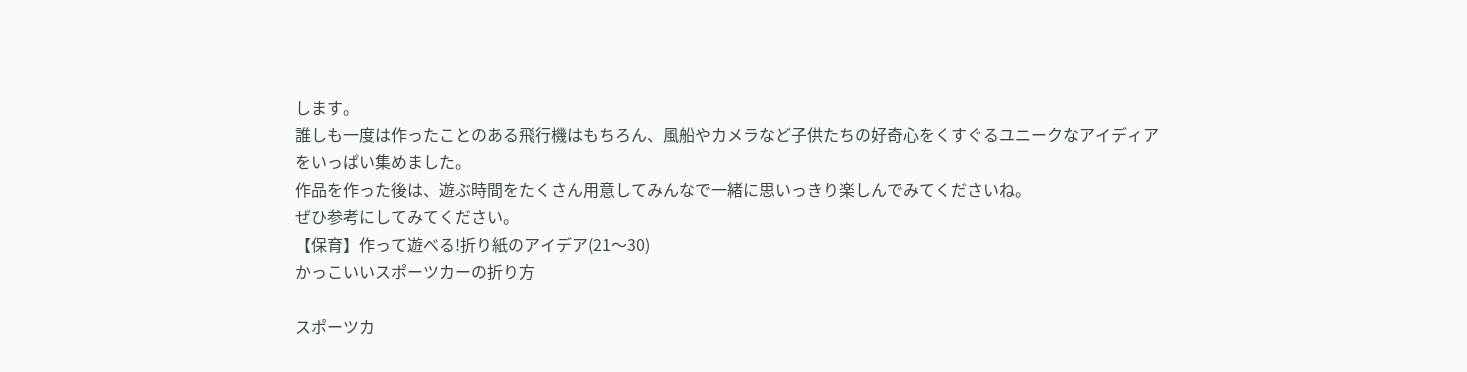します。
誰しも一度は作ったことのある飛行機はもちろん、風船やカメラなど子供たちの好奇心をくすぐるユニークなアイディアをいっぱい集めました。
作品を作った後は、遊ぶ時間をたくさん用意してみんなで一緒に思いっきり楽しんでみてくださいね。
ぜひ参考にしてみてください。
【保育】作って遊べる!折り紙のアイデア(21〜30)
かっこいいスポーツカーの折り方

スポーツカ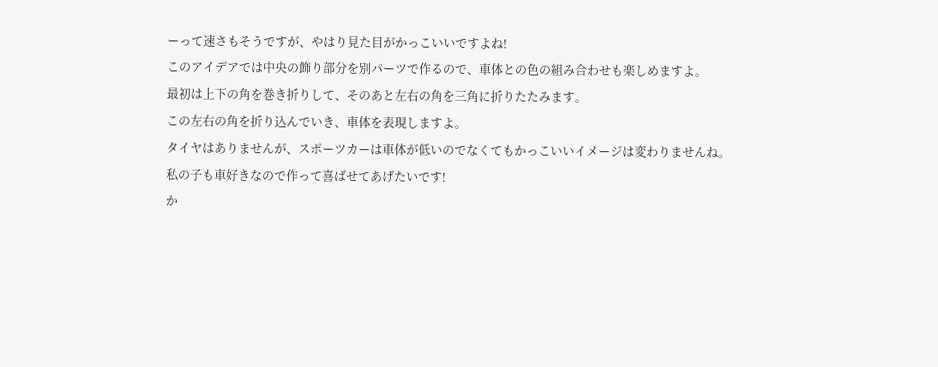ーって速さもそうですが、やはり見た目がかっこいいですよね!
このアイデアでは中央の飾り部分を別パーツで作るので、車体との色の組み合わせも楽しめますよ。
最初は上下の角を巻き折りして、そのあと左右の角を三角に折りたたみます。
この左右の角を折り込んでいき、車体を表現しますよ。
タイヤはありませんが、スポーツカーは車体が低いのでなくてもかっこいいイメージは変わりませんね。
私の子も車好きなので作って喜ばせてあげたいです!
か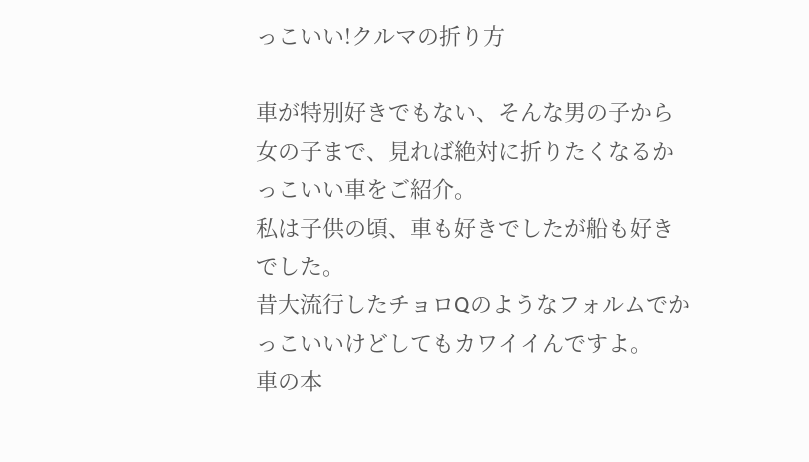っこいい!クルマの折り方

車が特別好きでもない、そんな男の子から女の子まで、見れば絶対に折りたくなるかっこいい車をご紹介。
私は子供の頃、車も好きでしたが船も好きでした。
昔大流行したチョロQのようなフォルムでかっこいいけどしてもカワイイんですよ。
車の本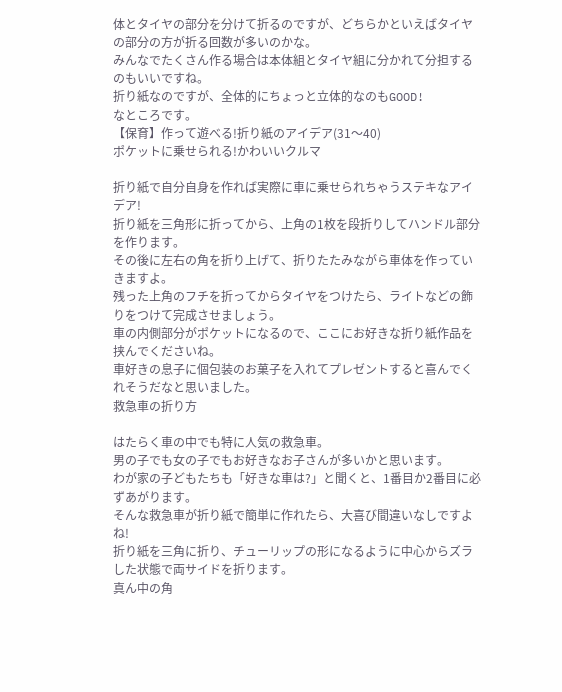体とタイヤの部分を分けて折るのですが、どちらかといえばタイヤの部分の方が折る回数が多いのかな。
みんなでたくさん作る場合は本体組とタイヤ組に分かれて分担するのもいいですね。
折り紙なのですが、全体的にちょっと立体的なのもGOOD!
なところです。
【保育】作って遊べる!折り紙のアイデア(31〜40)
ポケットに乗せられる!かわいいクルマ

折り紙で自分自身を作れば実際に車に乗せられちゃうステキなアイデア!
折り紙を三角形に折ってから、上角の1枚を段折りしてハンドル部分を作ります。
その後に左右の角を折り上げて、折りたたみながら車体を作っていきますよ。
残った上角のフチを折ってからタイヤをつけたら、ライトなどの飾りをつけて完成させましょう。
車の内側部分がポケットになるので、ここにお好きな折り紙作品を挟んでくださいね。
車好きの息子に個包装のお菓子を入れてプレゼントすると喜んでくれそうだなと思いました。
救急車の折り方

はたらく車の中でも特に人気の救急車。
男の子でも女の子でもお好きなお子さんが多いかと思います。
わが家の子どもたちも「好きな車は?」と聞くと、1番目か2番目に必ずあがります。
そんな救急車が折り紙で簡単に作れたら、大喜び間違いなしですよね!
折り紙を三角に折り、チューリップの形になるように中心からズラした状態で両サイドを折ります。
真ん中の角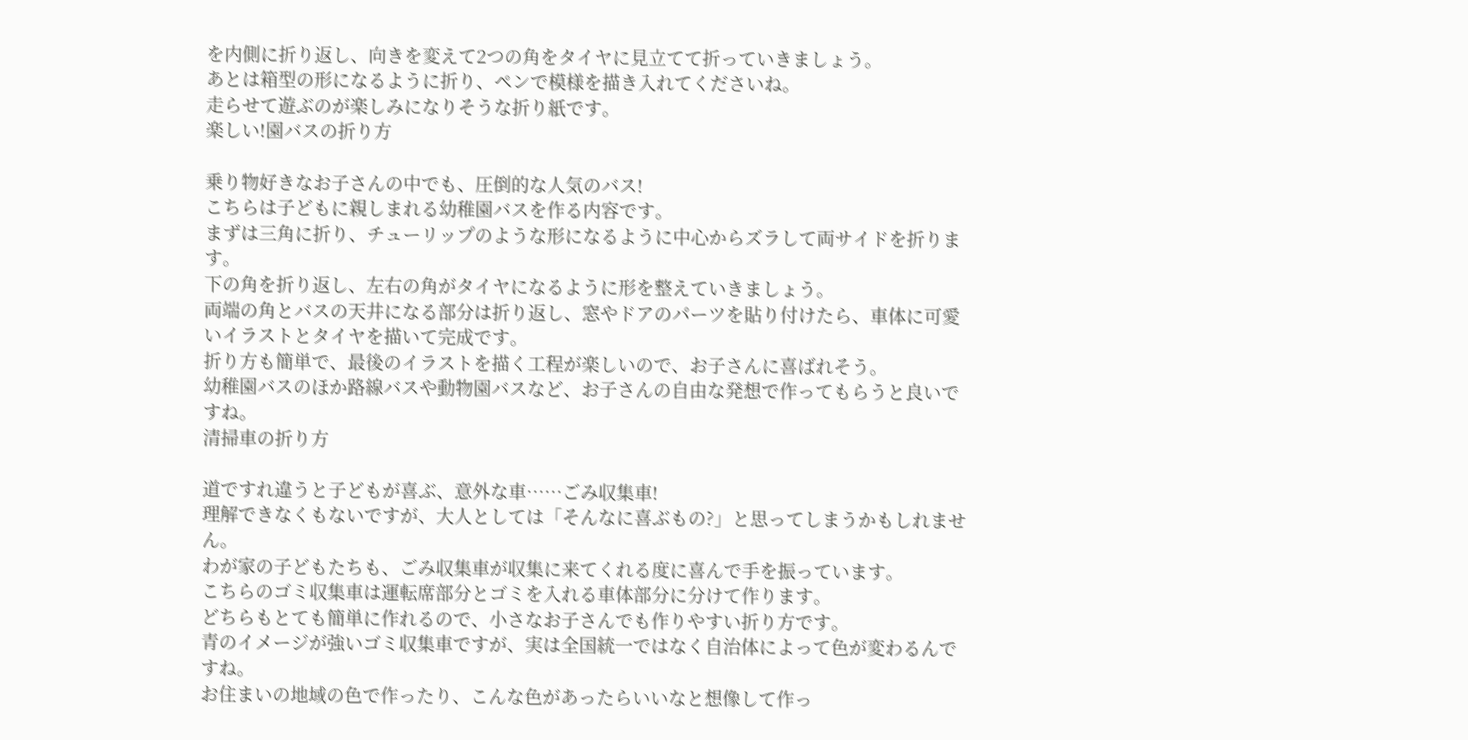を内側に折り返し、向きを変えて2つの角をタイヤに見立てて折っていきましょう。
あとは箱型の形になるように折り、ペンで模様を描き入れてくださいね。
走らせて遊ぶのが楽しみになりそうな折り紙です。
楽しい!園バスの折り方

乗り物好きなお子さんの中でも、圧倒的な人気のバス!
こちらは子どもに親しまれる幼稚園バスを作る内容です。
まずは三角に折り、チューリップのような形になるように中心からズラして両サイドを折ります。
下の角を折り返し、左右の角がタイヤになるように形を整えていきましょう。
両端の角とバスの天井になる部分は折り返し、窓やドアのパーツを貼り付けたら、車体に可愛いイラストとタイヤを描いて完成です。
折り方も簡単で、最後のイラストを描く工程が楽しいので、お子さんに喜ばれそう。
幼稚園バスのほか路線バスや動物園バスなど、お子さんの自由な発想で作ってもらうと良いですね。
清掃車の折り方

道ですれ違うと子どもが喜ぶ、意外な車……ごみ収集車!
理解できなくもないですが、大人としては「そんなに喜ぶもの?」と思ってしまうかもしれません。
わが家の子どもたちも、ごみ収集車が収集に来てくれる度に喜んで手を振っています。
こちらのゴミ収集車は運転席部分とゴミを入れる車体部分に分けて作ります。
どちらもとても簡単に作れるので、小さなお子さんでも作りやすい折り方です。
青のイメージが強いゴミ収集車ですが、実は全国統一ではなく自治体によって色が変わるんですね。
お住まいの地域の色で作ったり、こんな色があったらいいなと想像して作っ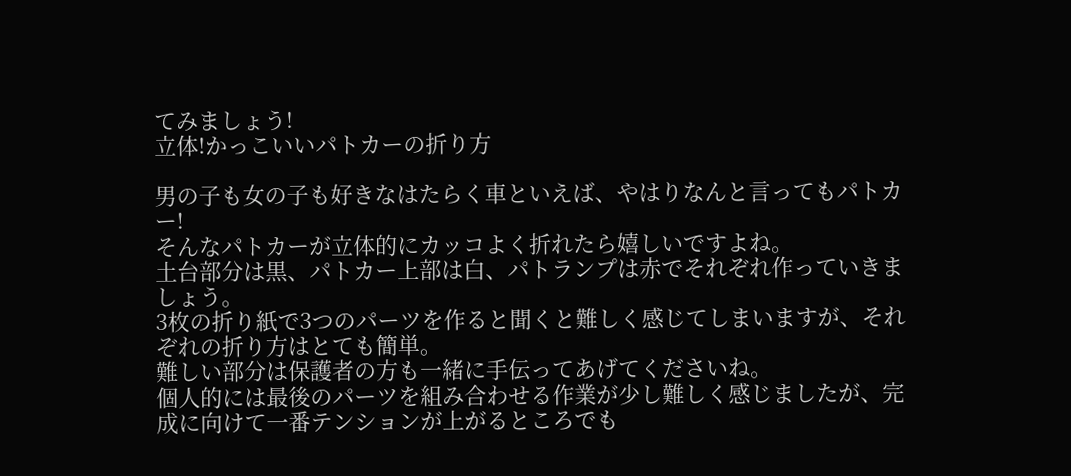てみましょう!
立体!かっこいいパトカーの折り方

男の子も女の子も好きなはたらく車といえば、やはりなんと言ってもパトカー!
そんなパトカーが立体的にカッコよく折れたら嬉しいですよね。
土台部分は黒、パトカー上部は白、パトランプは赤でそれぞれ作っていきましょう。
3枚の折り紙で3つのパーツを作ると聞くと難しく感じてしまいますが、それぞれの折り方はとても簡単。
難しい部分は保護者の方も一緒に手伝ってあげてくださいね。
個人的には最後のパーツを組み合わせる作業が少し難しく感じましたが、完成に向けて一番テンションが上がるところでも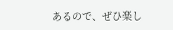あるので、ぜひ楽し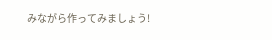みながら作ってみましょう!